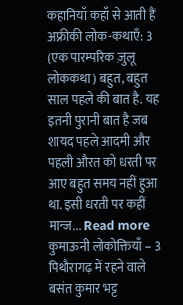कहानियाँ कहाँ से आती हैं
अफ्रीकी लोक-कथाएँ: 3 (एक पारम्परिक ज़ुलू लोककथा) बहुत, बहुत साल पहले की बात है. यह इतनी पुरानी बात है जब शायद पहले आदमी और पहली औरत को धरती पर आए बहुत समय नहीं हुआ था. इसी धरती पर कहीं मान्ज... Read more
कुमाऊनी लोकोक्तियाँ – 3
पिथौरागढ़ में रहने वाले बसंत कुमार भट्ट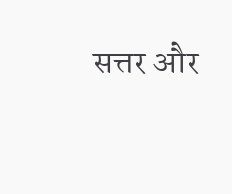सत्तर और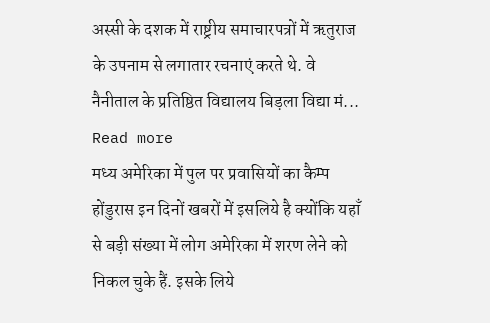अस्सी के दशक में राष्ट्रीय समाचारपत्रों में ऋतुराज के उपनाम से लगातार रचनाएं करते थे. वे नैनीताल के प्रतिष्ठित विद्यालय बिड़ला विद्या मं... Read more
मध्य अमेरिका में पुल पर प्रवासियों का कैम्प
होंडुरास इन दिनों खबरों में इसलिये है क्योंकि यहाँ से बड़ी संख्या में लोग अमेरिका में शरण लेने को निकल चुके हैं. इसके लिये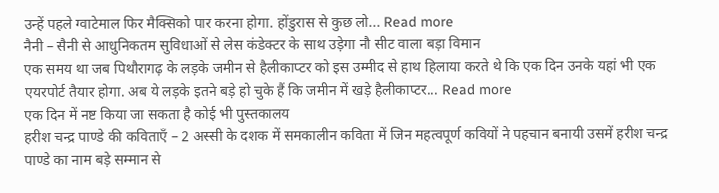उन्हें पहले ग्वाटेमाल फिर मैक्सिको पार करना होगा. होंडुरास से कुछ लो... Read more
नैनी – सैनी से आधुनिकतम सुविधाओं से लेस कंडेक्टर के साथ उड़ेगा नौ सीट वाला बड़ा विमान
एक समय था जब पिथौरागढ़ के लड़के जमीन से हैलीकाप्टर को इस उम्मीद से हाथ हिलाया करते थे कि एक दिन उनके यहां भी एक एयरपोर्ट तैयार होगा. अब ये लड़के इतने बड़े हो चुके हैं कि जमीन में खड़े हैलीकाप्टर... Read more
एक दिन में नष्ट किया जा सकता है कोई भी पुस्तकालय
हरीश चन्द्र पाण्डे की कविताएँ – 2 अस्सी के दशक में समकालीन कविता में जिन महत्वपूर्ण कवियों ने पहचान बनायी उसमें हरीश चन्द्र पाण्डे का नाम बड़े सम्मान से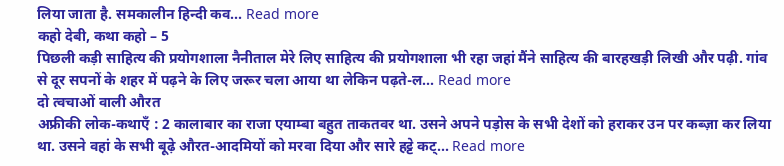लिया जाता है. समकालीन हिन्दी कव... Read more
कहो देबी, कथा कहो – 5
पिछली कड़ी साहित्य की प्रयोगशाला नैनीताल मेरे लिए साहित्य की प्रयोगशाला भी रहा जहां मैंने साहित्य की बारहखड़ी लिखी और पढ़ी. गांव से दूर सपनों के शहर में पढ़ने के लिए जरूर चला आया था लेकिन पढ़ते-ल... Read more
दो त्वचाओं वाली औरत
अफ्रीकी लोक-कथाएँ : 2 कालाबार का राजा एयाम्बा बहुत ताकतवर था. उसने अपने पड़ोस के सभी देशों को हराकर उन पर कब्ज़ा कर लिया था. उसने वहां के सभी बूढ़े औरत-आदमियों को मरवा दिया और सारे हट्टे कट्... Read more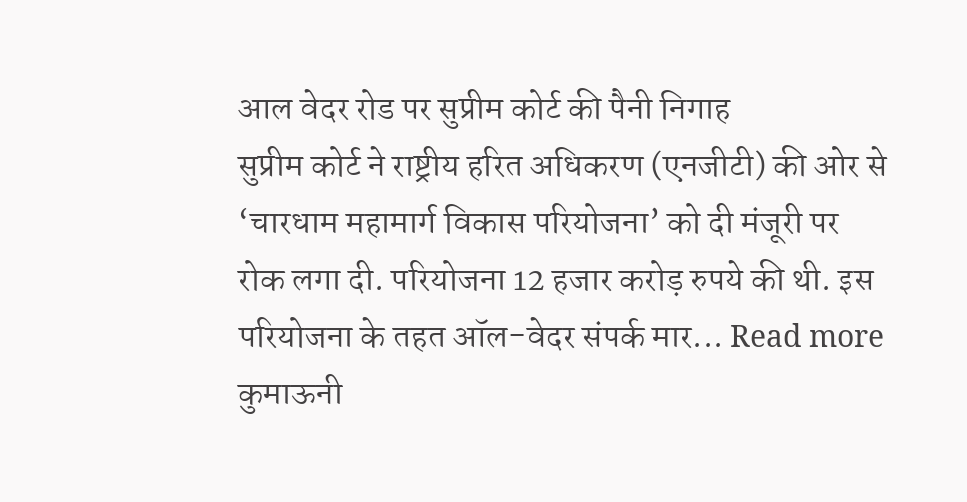आल वेदर रोड पर सुप्रीम कोर्ट की पैनी निगाह
सुप्रीम कोर्ट ने राष्ट्रीय हरित अधिकरण (एनजीटी) की ओर से ‘चारधाम महामार्ग विकास परियोजना’ को दी मंजूरी पर रोक लगा दी. परियोजना 12 हजार करोड़ रुपये की थी. इस परियोजना के तहत ऑल-वेदर संपर्क मार... Read more
कुमाऊनी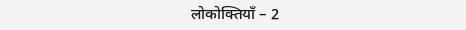लोकोक्तियाँ – 2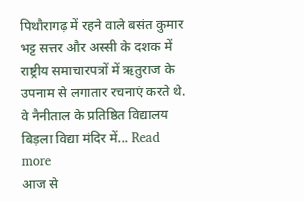पिथौरागढ़ में रहने वाले बसंत कुमार भट्ट सत्तर और अस्सी के दशक में राष्ट्रीय समाचारपत्रों में ऋतुराज के उपनाम से लगातार रचनाएं करते थे. वे नैनीताल के प्रतिष्ठित विद्यालय बिड़ला विद्या मंदिर में... Read more
आज से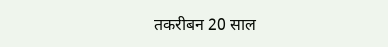तकरीबन 20 साल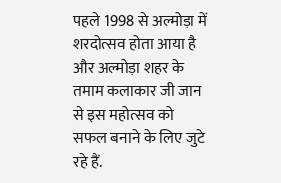पहले 1998 से अल्मोड़ा में शरदोत्सव होता आया है और अल्मोड़ा शहर के तमाम कलाकार जी जान से इस महोत्सव को सफल बनाने के लिए जुटे रहे हैं.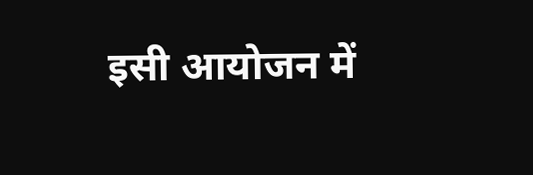इसी आयोजन में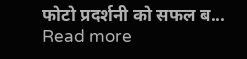फोटो प्रदर्शनी को सफल ब... Read more